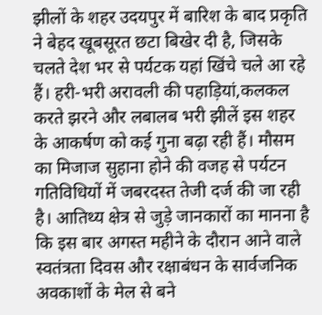झीलों के शहर उदयपुर में बारिश के बाद प्रकृति ने बेहद खूबसूरत छटा बिखेर दी है, जिसके चलते देश भर से पर्यटक यहां खिंचे चले आ रहे हैं। हरी-भरी अरावली की पहाड़ियां,कलकल करते झरने और लबालब भरी झीलें इस शहर के आकर्षण को कई गुना बढ़ा रही हैं। मौसम का मिजाज सुहाना होने की वजह से पर्यटन गतिविधियों में जबरदस्त तेजी दर्ज की जा रही है। आतिथ्य क्षेत्र से जुड़े जानकारों का मानना है कि इस बार अगस्त महीने के दौरान आने वाले स्वतंत्रता दिवस और रक्षाबंधन के सार्वजनिक अवकाशों के मेल से बने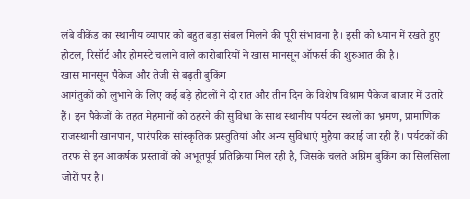लंबे वीकेंड का स्थानीय व्यापार को बहुत बड़ा संबल मिलने की पूरी संभावना है। इसी को ध्यान में रखते हुए होटल, रिसॉर्ट और होमस्टे चलाने वाले कारोबारियों ने खास मानसून ऑफर्स की शुरुआत की है।
खास मानसून पैकेज और तेजी से बढ़ती बुकिंग
आगंतुकों को लुभाने के लिए कई बड़े होटलों ने दो रात और तीन दिन के विशेष विश्राम पैकेज बाजार में उतारे हैं। इन पैकेजों के तहत मेहमानों को ठहरने की सुविधा के साथ स्थानीय पर्यटन स्थलों का भ्रमण, प्रामाणिक राजस्थानी खानपान, पारंपरिक सांस्कृतिक प्रस्तुतियां और अन्य सुविधाएं मुहैया कराई जा रही हैं। पर्यटकों की तरफ से इन आकर्षक प्रस्तावों को अभूतपूर्व प्रतिक्रिया मिल रही है, जिसके चलते अग्रिम बुकिंग का सिलसिला जोरों पर है।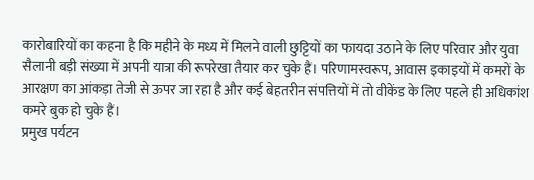कारोबारियों का कहना है कि महीने के मध्य में मिलने वाली छुट्टियों का फायदा उठाने के लिए परिवार और युवा सैलानी बड़ी संख्या में अपनी यात्रा की रूपरेखा तैयार कर चुके हैं। परिणामस्वरूप, आवास इकाइयों में कमरों के आरक्षण का आंकड़ा तेजी से ऊपर जा रहा है और कई बेहतरीन संपत्तियों में तो वीकेंड के लिए पहले ही अधिकांश कमरे बुक हो चुके हैं।
प्रमुख पर्यटन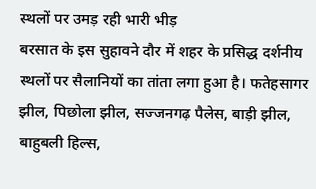स्थलों पर उमड़ रही भारी भीड़
बरसात के इस सुहावने दौर में शहर के प्रसिद्ध दर्शनीय स्थलों पर सैलानियों का तांता लगा हुआ है। फतेहसागर झील, पिछोला झील, सज्जनगढ़ पैलेस, बाड़ी झील, बाहुबली हिल्स,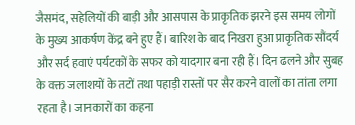जैसमंद, सहेलियों की बाड़ी और आसपास के प्राकृतिक झरने इस समय लोगों के मुख्य आकर्षण केंद्र बने हुए हैं। बारिश के बाद निखरा हुआ प्राकृतिक सौंदर्य और सर्द हवाएं पर्यटकों के सफर को यादगार बना रही हैं। दिन ढलने और सुबह के वक्त जलाशयों के तटों तथा पहाड़ी रास्तों पर सैर करने वालों का तांता लगा रहता है। जानकारों का कहना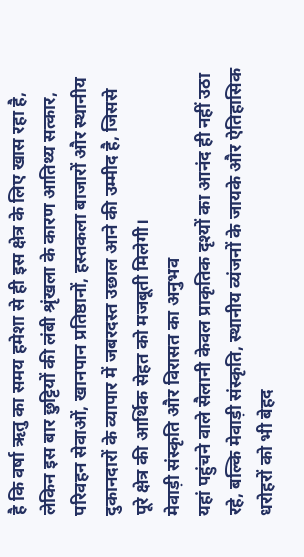है कि वर्षा ऋतु का समय हमेशा से ही इस क्षेत्र के लिए खास रहा है, लेकिन इस बार छुट्टियों की लंबी श्रृंखला के कारण आतिथ्य सत्कार, परिवहन सेवाओं, खानपान प्रतिष्ठानों, हस्तकला बाजारों और स्थानीय दुकानदारों के व्यापार में जबरदस्त उछाल आने की उम्मीद है, जिससे पूरे क्षेत्र की आर्थिक सेहत को मजबूती मिलेगी।
मेवाड़ी संस्कृति और विरासत का अनुभव
यहां पहुंचने वाले सैलानी केवल प्राकृतिक दृश्यों का आनंद ही नहीं उठा रहे, बल्कि मेवाड़ी संस्कृति, स्थानीय व्यंजनों के जायके और ऐतिहासिक धरोहरों को भी बेहद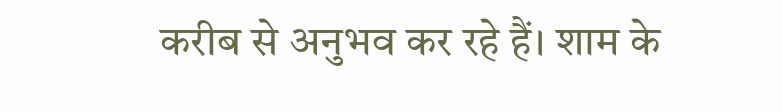करीब से अनुभव कर रहे हैं। शाम के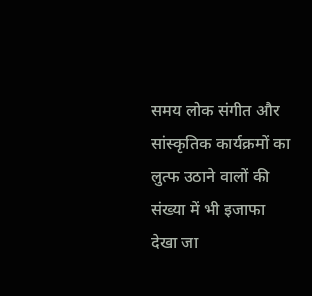समय लोक संगीत और सांस्कृतिक कार्यक्रमों का लुत्फ उठाने वालों की संख्या में भी इजाफा देखा जा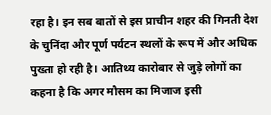रहा है। इन सब बातों से इस प्राचीन शहर की गिनती देश के चुनिंदा और पूर्ण पर्यटन स्थलों के रूप में और अधिक पुख्ता हो रही है। आतिथ्य कारोबार से जुड़े लोगों का कहना है कि अगर मौसम का मिजाज इसी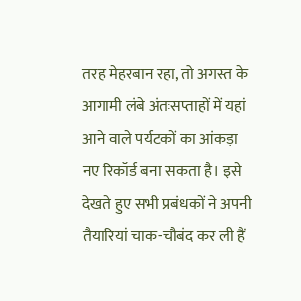तरह मेहरबान रहा, तो अगस्त के आगामी लंबे अंतःसप्ताहों में यहां आने वाले पर्यटकों का आंकड़ा नए रिकॉर्ड बना सकता है। इसे देखते हुए सभी प्रबंधकों ने अपनी तैयारियां चाक-चौबंद कर ली हैं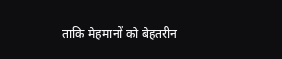ताकि मेहमानों को बेहतरीन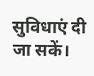सुविधाएं दी जा सकें।